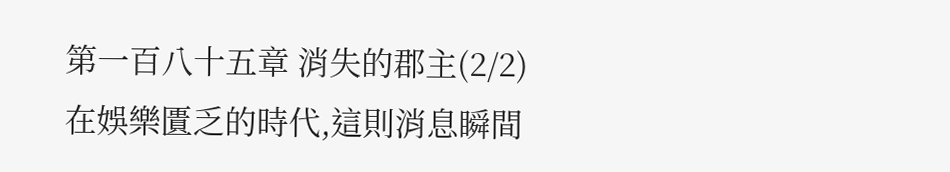第一百八十五章 消失的郡主(2/2)
在娛樂匱乏的時代,這則消息瞬間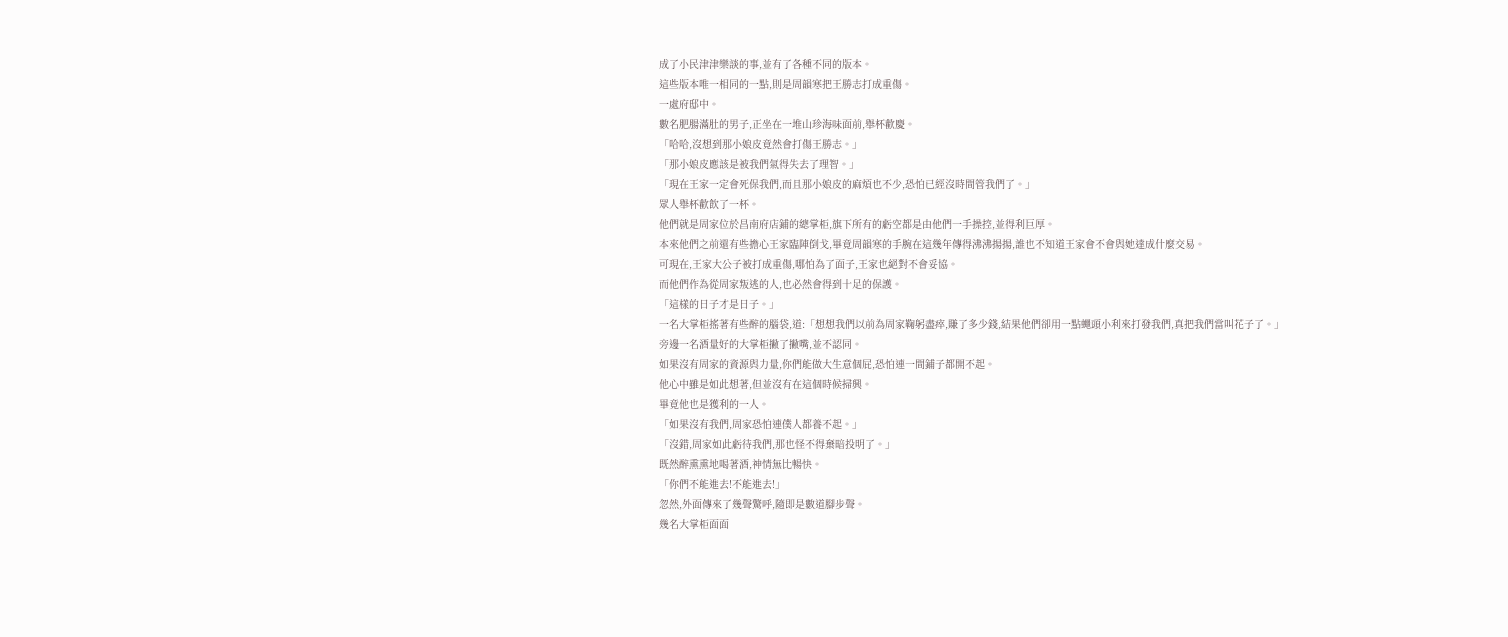成了小民津津樂談的事,並有了各種不同的版本。
這些版本唯一相同的一點,則是周韻寒把王勝志打成重傷。
一處府邸中。
數名肥腸滿肚的男子,正坐在一堆山珍海味面前,舉杯歡慶。
「哈哈,沒想到那小娘皮竟然會打傷王勝志。」
「那小娘皮應該是被我們氣得失去了理智。」
「現在王家一定會死保我們,而且那小娘皮的麻煩也不少,恐怕已經沒時間管我們了。」
眾人舉杯歡飲了一杯。
他們就是周家位於昌南府店鋪的總掌柜,旗下所有的虧空都是由他們一手操控,並得利巨厚。
本來他們之前還有些擔心王家臨陣倒戈,畢竟周韻寒的手腕在這幾年傳得沸沸揚揚,誰也不知道王家會不會與她達成什麼交易。
可現在,王家大公子被打成重傷,哪怕為了面子,王家也絕對不會妥協。
而他們作為從周家叛逃的人,也必然會得到十足的保護。
「這樣的日子才是日子。」
一名大掌柜搖著有些醉的腦袋,道:「想想我們以前為周家鞠躬盡瘁,賺了多少錢,結果他們卻用一點蠅頭小利來打發我們,真把我們當叫花子了。」
旁邊一名酒量好的大掌柜撇了撇嘴,並不認同。
如果沒有周家的資源與力量,你們能做大生意個屁,恐怕連一間鋪子都開不起。
他心中雖是如此想著,但並沒有在這個時候掃興。
畢竟他也是獲利的一人。
「如果沒有我們,周家恐怕連僕人都養不起。」
「沒錯,周家如此虧待我們,那也怪不得棄暗投明了。」
既然醉熏熏地喝著酒,神情無比暢快。
「你們不能進去!不能進去!」
忽然,外面傳來了幾聲驚呼,隨即是數道腳步聲。
幾名大掌柜面面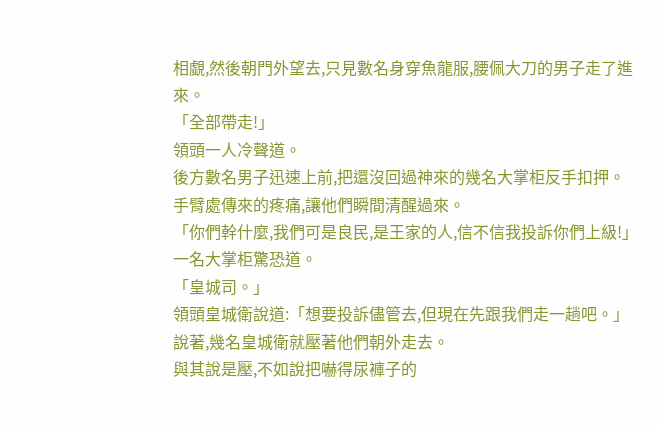相覷,然後朝門外望去,只見數名身穿魚龍服,腰佩大刀的男子走了進來。
「全部帶走!」
領頭一人冷聲道。
後方數名男子迅速上前,把還沒回過神來的幾名大掌柜反手扣押。
手臂處傳來的疼痛,讓他們瞬間清醒過來。
「你們幹什麼,我們可是良民,是王家的人,信不信我投訴你們上級!」
一名大掌柜驚恐道。
「皇城司。」
領頭皇城衛說道:「想要投訴儘管去,但現在先跟我們走一趟吧。」
說著,幾名皇城衛就壓著他們朝外走去。
與其說是壓,不如說把嚇得尿褲子的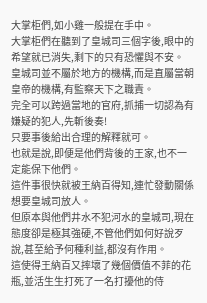大掌柜們,如小雞一般提在手中。
大掌柜們在聽到了皇城司三個字後,眼中的希望就已消失,剩下的只有恐懼與不安。
皇城司並不屬於地方的機構,而是直屬當朝皇帝的機構,有監察天下之職責。
完全可以跨過當地的官府,抓捕一切認為有嫌疑的犯人,先斬後奏!
只要事後給出合理的解釋就可。
也就是說,即便是他們背後的王家,也不一定能保下他們。
這件事很快就被王納百得知,連忙發動關係想要皇城司放人。
但原本與他們井水不犯河水的皇城司,現在態度卻是極其強硬,不管他們如何好說歹說,甚至給予何種利益,都沒有作用。
這使得王納百又摔壞了幾個價值不菲的花瓶,並活生生打死了一名打擾他的侍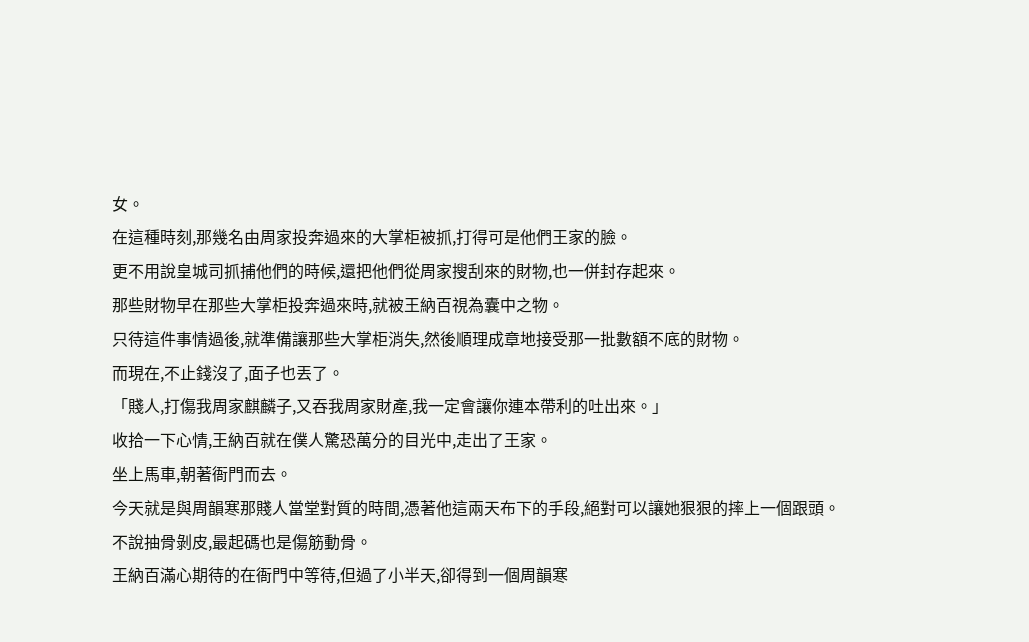女。
在這種時刻,那幾名由周家投奔過來的大掌柜被抓,打得可是他們王家的臉。
更不用說皇城司抓捕他們的時候,還把他們從周家搜刮來的財物,也一併封存起來。
那些財物早在那些大掌柜投奔過來時,就被王納百視為囊中之物。
只待這件事情過後,就準備讓那些大掌柜消失,然後順理成章地接受那一批數額不底的財物。
而現在,不止錢沒了,面子也丟了。
「賤人,打傷我周家麒麟子,又吞我周家財產,我一定會讓你連本帶利的吐出來。」
收拾一下心情,王納百就在僕人驚恐萬分的目光中,走出了王家。
坐上馬車,朝著衙門而去。
今天就是與周韻寒那賤人當堂對質的時間,憑著他這兩天布下的手段,絕對可以讓她狠狠的摔上一個跟頭。
不說抽骨剝皮,最起碼也是傷筋動骨。
王納百滿心期待的在衙門中等待,但過了小半天,卻得到一個周韻寒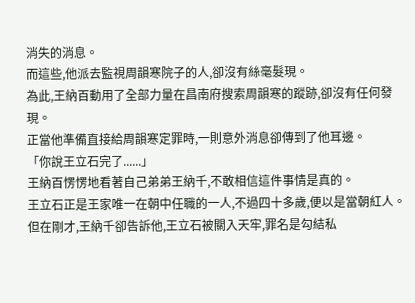消失的消息。
而這些,他派去監視周韻寒院子的人,卻沒有絲毫髮現。
為此,王納百動用了全部力量在昌南府搜索周韻寒的蹤跡,卻沒有任何發現。
正當他準備直接給周韻寒定罪時,一則意外消息卻傳到了他耳邊。
「你說王立石完了......」
王納百愣愣地看著自己弟弟王納千,不敢相信這件事情是真的。
王立石正是王家唯一在朝中任職的一人,不過四十多歲,便以是當朝紅人。
但在剛才,王納千卻告訴他,王立石被關入天牢,罪名是勾結私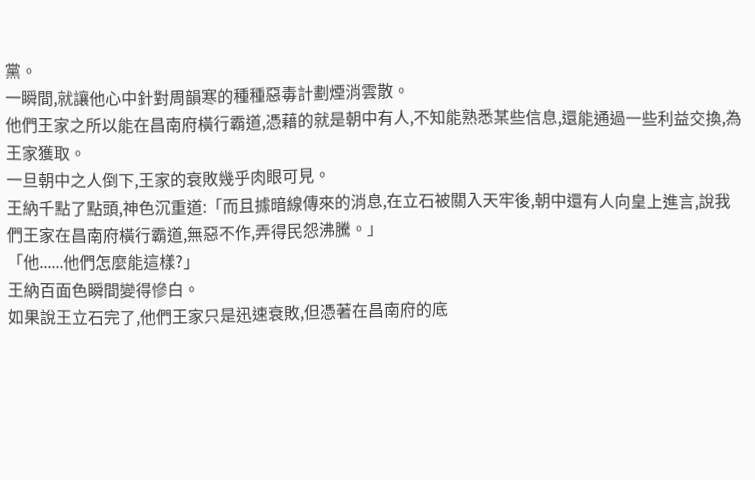黨。
一瞬間,就讓他心中針對周韻寒的種種惡毒計劃煙消雲散。
他們王家之所以能在昌南府橫行霸道,憑藉的就是朝中有人,不知能熟悉某些信息,還能通過一些利益交換,為王家獲取。
一旦朝中之人倒下,王家的衰敗幾乎肉眼可見。
王納千點了點頭,神色沉重道:「而且據暗線傳來的消息,在立石被關入天牢後,朝中還有人向皇上進言,說我們王家在昌南府橫行霸道,無惡不作,弄得民怨沸騰。」
「他......他們怎麼能這樣?」
王納百面色瞬間變得慘白。
如果說王立石完了,他們王家只是迅速衰敗,但憑著在昌南府的底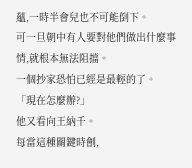蘊,一時半會兒也不可能倒下。
可一旦朝中有人要對他們做出什麼事情,就根本無法阻擋。
一個抄家恐怕已經是最輕的了。
「現在怎麼辦?」
他又看向王納千。
每當這種關鍵時劊,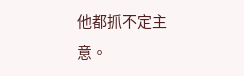他都抓不定主意。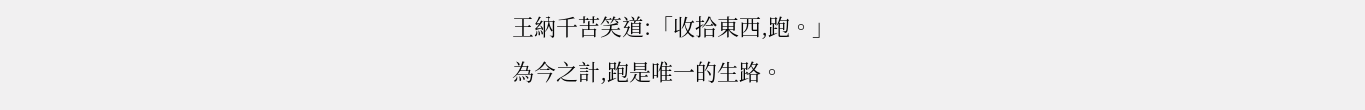王納千苦笑道:「收拾東西,跑。」
為今之計,跑是唯一的生路。